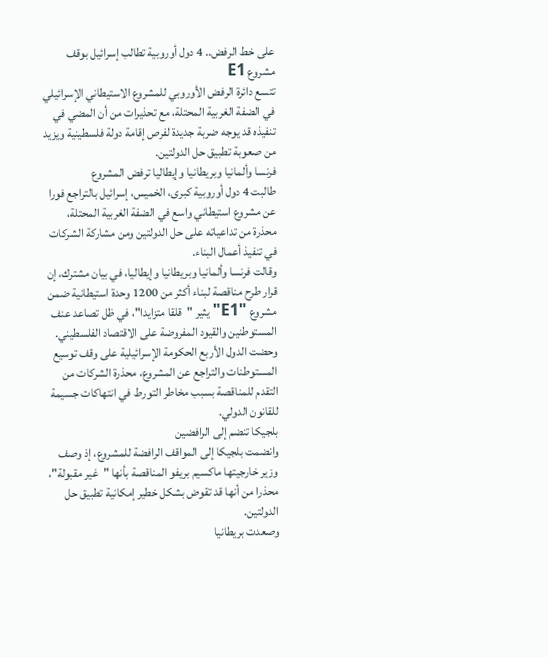على خط الرفض.. 4 دول أوروبية تطالب إسرائيل بوقف مشروع E1
تتسع دائرة الرفض الأوروبي للمشروع الاستيطاني الإسرائيلي في الضفة الغربية المحتلة، مع تحذيرات من أن المضي في تنفيذه قد يوجه ضربة جديدة لفرص إقامة دولة فلسطينية ويزيد من صعوبة تطبيق حل الدولتين.
فرنسا وألمانيا وبريطانيا وإيطاليا ترفض المشروع
طالبت 4 دول أوروبية كبرى، الخميس، إسرائيل بالتراجع فورا عن مشروع استيطاني واسع في الضفة الغربية المحتلة، محذرة من تداعياته على حل الدولتين ومن مشاركة الشركات في تنفيذ أعمال البناء.
وقالت فرنسا وألمانيا وبريطانيا وإيطاليا، في بيان مشترك، إن قرار طرح مناقصة لبناء أكثر من 1200 وحدة استيطانية ضمن مشروع "E1" يثير "قلقا متزايدا"، في ظل تصاعد عنف المستوطنين والقيود المفروضة على الاقتصاد الفلسطيني.
وحضت الدول الأربع الحكومة الإسرائيلية على وقف توسيع المستوطنات والتراجع عن المشروع، محذرة الشركات من التقدم للمناقصة بسبب مخاطر التورط في انتهاكات جسيمة للقانون الدولي.
بلجيكا تنضم إلى الرافضين
وانضمت بلجيكا إلى المواقف الرافضة للمشروع، إذ وصف وزير خارجيتها ماكسيم بريفو المناقصة بأنها "غير مقبولة"، محذرا من أنها قد تقوض بشكل خطير إمكانية تطبيق حل الدولتين.
وصعدت بريطانيا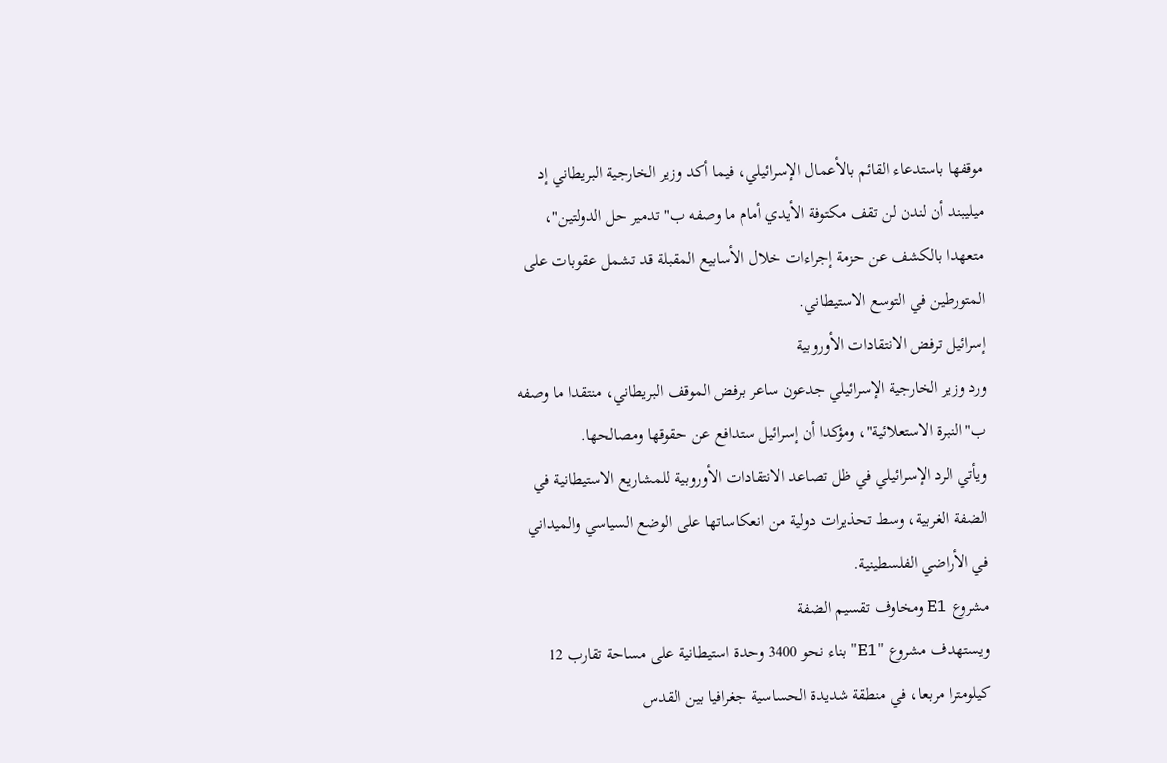موقفها باستدعاء القائم بالأعمال الإسرائيلي، فيما أكد وزير الخارجية البريطاني إد ميليبند أن لندن لن تقف مكتوفة الأيدي أمام ما وصفه ب"تدمير حل الدولتين"، متعهدا بالكشف عن حزمة إجراءات خلال الأسابيع المقبلة قد تشمل عقوبات على المتورطين في التوسع الاستيطاني.
إسرائيل ترفض الانتقادات الأوروبية
ورد وزير الخارجية الإسرائيلي جدعون ساعر برفض الموقف البريطاني، منتقدا ما وصفه ب"النبرة الاستعلائية"، ومؤكدا أن إسرائيل ستدافع عن حقوقها ومصالحها.
ويأتي الرد الإسرائيلي في ظل تصاعد الانتقادات الأوروبية للمشاريع الاستيطانية في الضفة الغربية، وسط تحذيرات دولية من انعكاساتها على الوضع السياسي والميداني في الأراضي الفلسطينية.
مشروع E1 ومخاوف تقسيم الضفة
ويستهدف مشروع "E1" بناء نحو 3400 وحدة استيطانية على مساحة تقارب 12 كيلومترا مربعا، في منطقة شديدة الحساسية جغرافيا بين القدس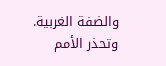والضفة الغربية.
وتحذر الأمم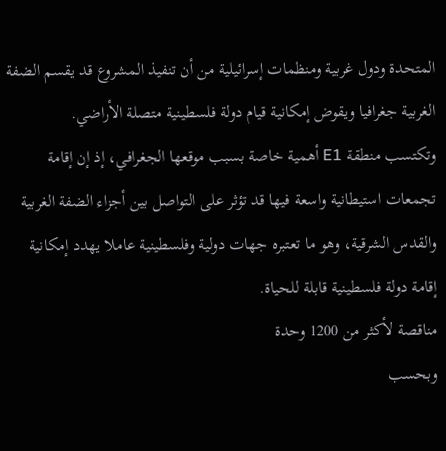المتحدة ودول غربية ومنظمات إسرائيلية من أن تنفيذ المشروع قد يقسم الضفة الغربية جغرافيا ويقوض إمكانية قيام دولة فلسطينية متصلة الأراضي.
وتكتسب منطقة E1 أهمية خاصة بسبب موقعها الجغرافي، إذ إن إقامة تجمعات استيطانية واسعة فيها قد تؤثر على التواصل بين أجزاء الضفة الغربية والقدس الشرقية، وهو ما تعتبره جهات دولية وفلسطينية عاملا يهدد إمكانية إقامة دولة فلسطينية قابلة للحياة.
مناقصة لأكثر من 1200 وحدة
وبحسب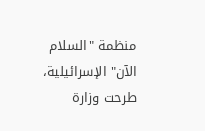منظمة "السلام الآن" الإسرائيلية، طرحت وزارة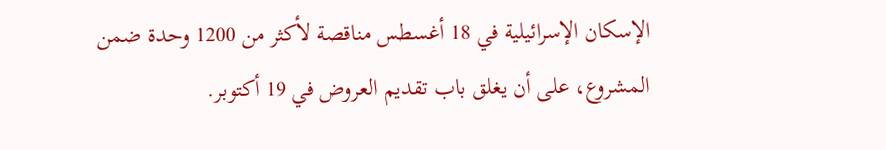الإسكان الإسرائيلية في 18 أغسطس مناقصة لأكثر من 1200 وحدة ضمن المشروع، على أن يغلق باب تقديم العروض في 19 أكتوبر.